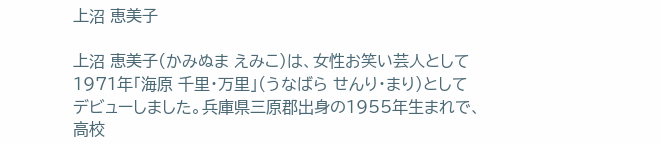上沼 恵美子

上沼 恵美子(かみぬま えみこ)は、女性お笑い芸人として1971年「海原 千里・万里」(うなばら せんり・まり)としてデビューしました。兵庫県三原郡出身の1955年生まれで、高校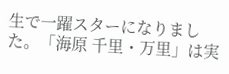生で一躍スターになりました。「海原 千里・万里」は実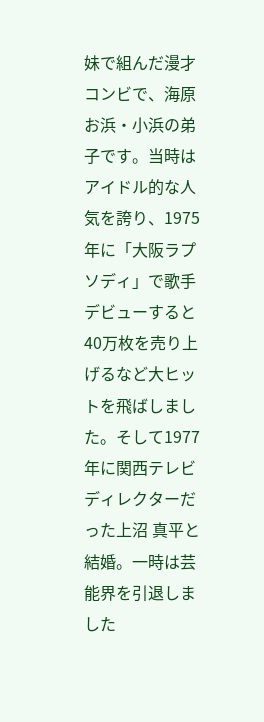妹で組んだ漫才コンビで、海原お浜・小浜の弟子です。当時はアイドル的な人気を誇り、1975年に「大阪ラプソディ」で歌手デビューすると40万枚を売り上げるなど大ヒットを飛ばしました。そして1977年に関西テレビディレクターだった上沼 真平と結婚。一時は芸能界を引退しました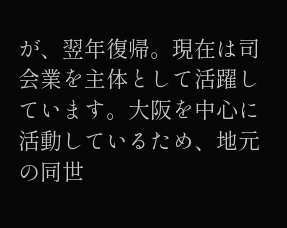が、翌年復帰。現在は司会業を主体として活躍しています。大阪を中心に活動しているため、地元の同世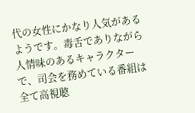代の女性にかなり人気があるようです。毒舌でありながら人情味のあるキャラクターで、司会を務めている番組は全て高視聴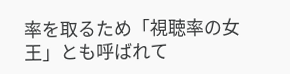率を取るため「視聴率の女王」とも呼ばれて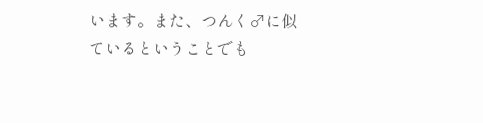います。また、つんく♂に似ているということでも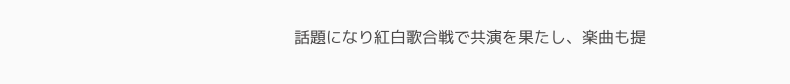話題になり紅白歌合戦で共演を果たし、楽曲も提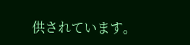供されています。